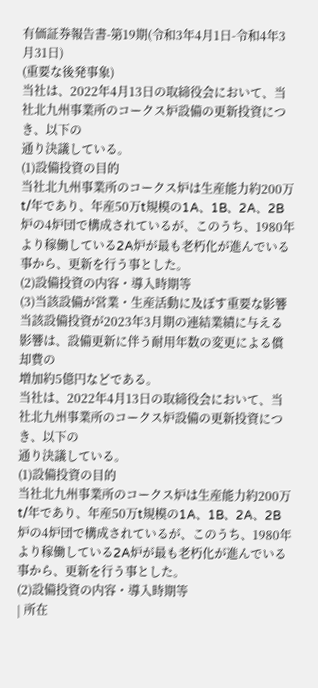有価証券報告書-第19期(令和3年4月1日-令和4年3月31日)
(重要な後発事象)
当社は、2022年4月13日の取締役会において、当社北九州事業所のコークス炉設備の更新投資につき、以下の
通り決議している。
(1)設備投資の目的
当社北九州事業所のコークス炉は生産能力約200万t/年であり、年産50万t規模の1A、1B、2A、2B
炉の4炉団で構成されているが、このうち、1980年より稼働している2A炉が最も老朽化が進んでいる事から、更新を行う事とした。
(2)設備投資の内容・導入時期等
(3)当該設備が営業・生産活動に及ぼす重要な影響
当該設備投資が2023年3月期の連結業績に与える影響は、設備更新に伴う耐用年数の変更による償却費の
増加約5億円などである。
当社は、2022年4月13日の取締役会において、当社北九州事業所のコークス炉設備の更新投資につき、以下の
通り決議している。
(1)設備投資の目的
当社北九州事業所のコークス炉は生産能力約200万t/年であり、年産50万t規模の1A、1B、2A、2B
炉の4炉団で構成されているが、このうち、1980年より稼働している2A炉が最も老朽化が進んでいる事から、更新を行う事とした。
(2)設備投資の内容・導入時期等
| 所在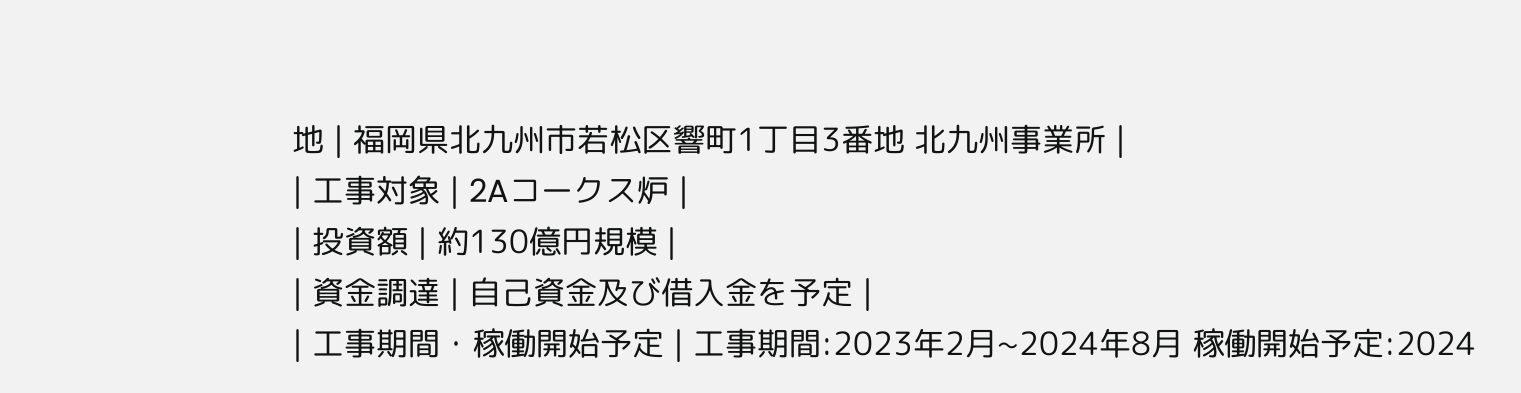地 | 福岡県北九州市若松区響町1丁目3番地 北九州事業所 |
| 工事対象 | 2Aコークス炉 |
| 投資額 | 約130億円規模 |
| 資金調達 | 自己資金及び借入金を予定 |
| 工事期間・稼働開始予定 | 工事期間:2023年2月~2024年8月 稼働開始予定:2024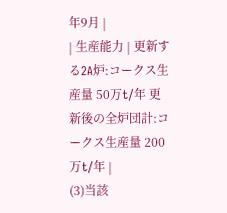年9月 |
| 生産能力 | 更新する2A炉:コークス生産量 50万t/年 更新後の全炉団計:コークス生産量 200万t/年 |
(3)当該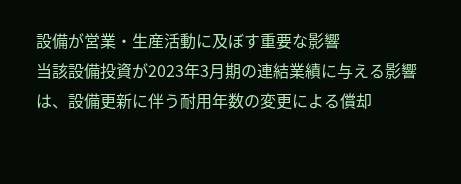設備が営業・生産活動に及ぼす重要な影響
当該設備投資が2023年3月期の連結業績に与える影響は、設備更新に伴う耐用年数の変更による償却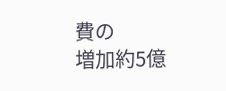費の
増加約5億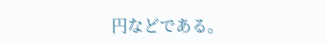円などである。